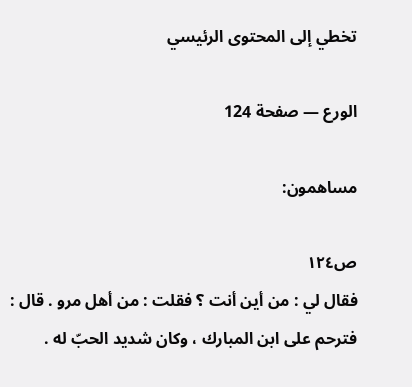تخطي إلى المحتوى الرئيسي

الورع — صفحة 124

مساهمون:

ص١٢٤
فقال لي : من أين أنت ؟ فقلت : من أهل مرو . قال : فترحم على ابن المبارك ، وكان شديد الحبّ له .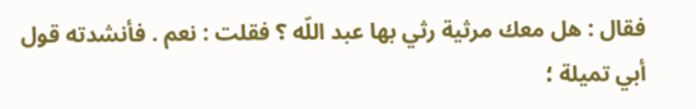فقال : هل معك مرثية رثي بها عبد اللّه ؟ فقلت : نعم . فأنشدته قول أبي تميلة ؛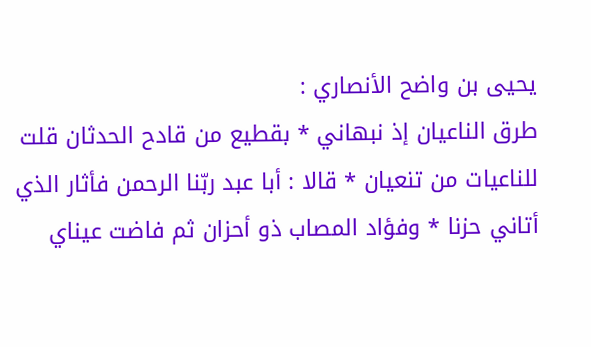يحيى بن واضح الأنصاري :
طرق الناعيان إذ نبهاني * بقطيع من قادح الحدثان قلت للناعيات من تنعيان * قالا : أبا عبد ربّنا الرحمن فأثار الذي أتاني حزنا * وفؤاد المصاب ذو أحزان ثم فاضت عيناي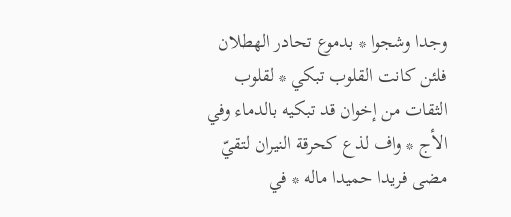وجدا وشجوا * بدموع تحادر الهطلان فلئن كانت القلوب تبكي * لقلوب الثقات من إخوان قد تبكيه بالدماء وفي الأج * واف لذع كحرقة النيران لتقيّ مضى فريدا حميدا ماله * في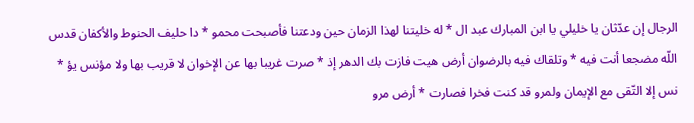الرجال إن عدّثان يا خليلي يا ابن المبارك عبد ال * له خليتنا لهذا الزمان حين ودعتنا فأصبحت محمو * دا حليف الحنوط والأكفان قدس اللّه مضجعا أنت فيه * وتلقاك فيه بالرضوان أرض هيت فازت بك الدهر إذ * صرت غريبا بها عن الإخوان لا قريب بها ولا مؤنس يؤ * نس إلا التّقى مع الإيمان ولمرو قد كنت فخرا فصارت * أرض مرو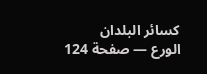كسائر البلدان
الورع — صفحة 124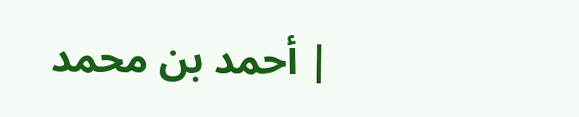| أحمد بن محمد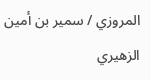المروزي / سمير بن أمين الزهيري